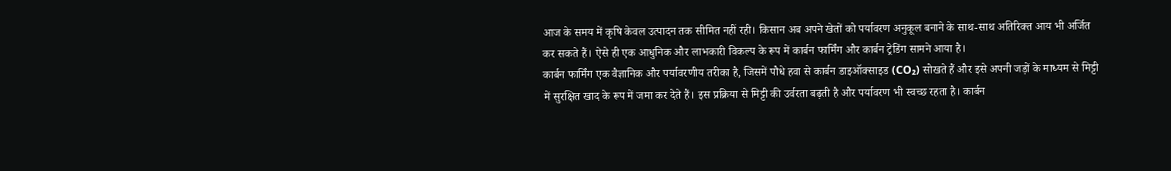आज के समय में कृषि केवल उत्पादन तक सीमित नहीं रही। किसान अब अपने खेतों को पर्यावरण अनुकूल बनाने के साथ-साथ अतिरिक्त आय भी अर्जित कर सकते हैं। ऐसे ही एक आधुनिक और लाभकारी विकल्प के रूप में कार्बन फार्मिंग और कार्बन ट्रेडिंग सामने आया है।
कार्बन फार्मिंग एक वैज्ञानिक और पर्यावरणीय तरीका है, जिसमें पौधे हवा से कार्बन डाइऑक्साइड (CO₂) सोखते हैं और इसे अपनी जड़ों के माध्यम से मिट्टी में सुरक्षित खाद के रूप में जमा कर देते हैं। इस प्रक्रिया से मिट्टी की उर्वरता बढ़ती है और पर्यावरण भी स्वच्छ रहता है। कार्बन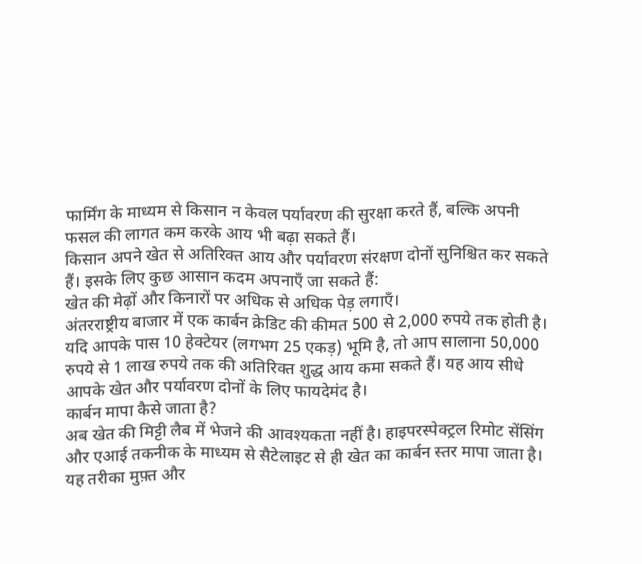फार्मिंग के माध्यम से किसान न केवल पर्यावरण की सुरक्षा करते हैं, बल्कि अपनी फसल की लागत कम करके आय भी बढ़ा सकते हैं।
किसान अपने खेत से अतिरिक्त आय और पर्यावरण संरक्षण दोनों सुनिश्चित कर सकते हैं। इसके लिए कुछ आसान कदम अपनाएँ जा सकते हैं:
खेत की मेढ़ों और किनारों पर अधिक से अधिक पेड़ लगाएँ।
अंतरराष्ट्रीय बाजार में एक कार्बन क्रेडिट की कीमत 500 से 2,000 रुपये तक होती है। यदि आपके पास 10 हेक्टेयर (लगभग 25 एकड़) भूमि है, तो आप सालाना 50,000 रुपये से 1 लाख रुपये तक की अतिरिक्त शुद्ध आय कमा सकते हैं। यह आय सीधे आपके खेत और पर्यावरण दोनों के लिए फायदेमंद है।
कार्बन मापा कैसे जाता है?
अब खेत की मिट्टी लैब में भेजने की आवश्यकता नहीं है। हाइपरस्पेक्ट्रल रिमोट सेंसिंग और एआई तकनीक के माध्यम से सैटेलाइट से ही खेत का कार्बन स्तर मापा जाता है। यह तरीका मुफ़्त और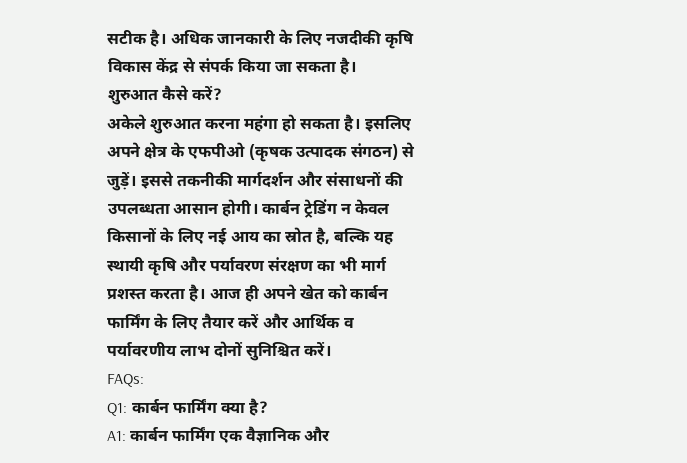सटीक है। अधिक जानकारी के लिए नजदीकी कृषि विकास केंद्र से संपर्क किया जा सकता है।
शुरुआत कैसे करें?
अकेले शुरुआत करना महंगा हो सकता है। इसलिए अपने क्षेत्र के एफपीओ (कृषक उत्पादक संगठन) से जुड़ें। इससे तकनीकी मार्गदर्शन और संसाधनों की उपलब्धता आसान होगी। कार्बन ट्रेडिंग न केवल किसानों के लिए नई आय का स्रोत है, बल्कि यह स्थायी कृषि और पर्यावरण संरक्षण का भी मार्ग प्रशस्त करता है। आज ही अपने खेत को कार्बन फार्मिंग के लिए तैयार करें और आर्थिक व पर्यावरणीय लाभ दोनों सुनिश्चित करें।
FAQs:
Q1: कार्बन फार्मिंग क्या है?
A1: कार्बन फार्मिंग एक वैज्ञानिक और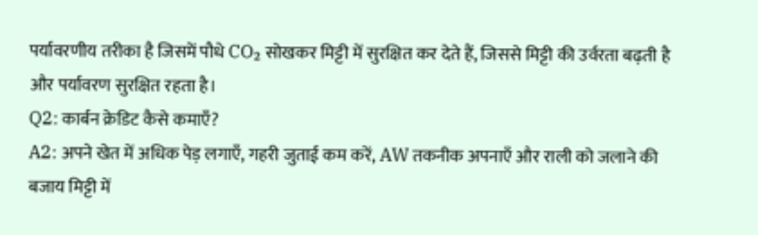पर्यावरणीय तरीका है जिसमें पौधे CO₂ सोखकर मिट्टी में सुरक्षित कर देते हैं, जिससे मिट्टी की उर्वरता बढ़ती है और पर्यावरण सुरक्षित रहता है।
Q2: कार्बन क्रेडिट कैसे कमाएँ?
A2: अपने खेत में अधिक पेड़ लगाएँ, गहरी जुताई कम करें, AW तकनीक अपनाएँ और राली को जलाने की बजाय मिट्टी में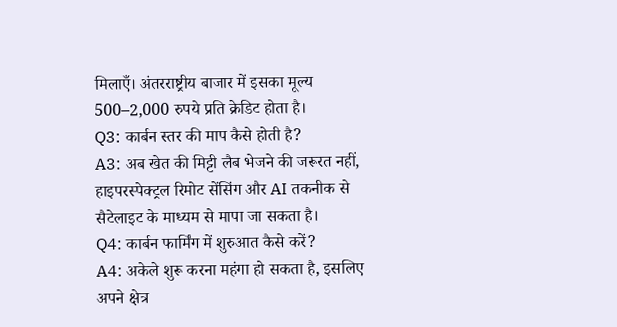मिलाएँ। अंतरराष्ट्रीय बाजार में इसका मूल्य 500–2,000 रुपये प्रति क्रेडिट होता है।
Q3: कार्बन स्तर की माप कैसे होती है?
A3: अब खेत की मिट्टी लैब भेजने की जरूरत नहीं, हाइपरस्पेक्ट्रल रिमोट सेंसिंग और AI तकनीक से सैटेलाइट के माध्यम से मापा जा सकता है।
Q4: कार्बन फार्मिंग में शुरुआत कैसे करें?
A4: अकेले शुरू करना महंगा हो सकता है, इसलिए अपने क्षेत्र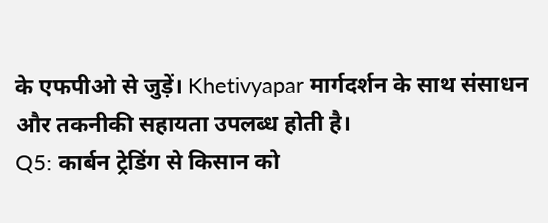के एफपीओ से जुड़ें। Khetivyapar मार्गदर्शन के साथ संसाधन और तकनीकी सहायता उपलब्ध होती है।
Q5: कार्बन ट्रेडिंग से किसान को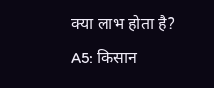क्या लाभ होता है?
A5: किसान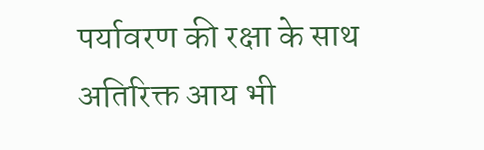पर्यावरण की रक्षा के साथ अतिरिक्त आय भी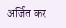अर्जित कर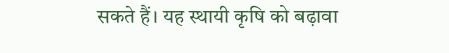सकते हैं। यह स्थायी कृषि को बढ़ावा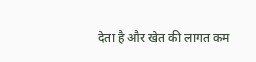देता है और खेत की लागत कम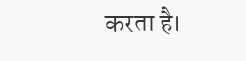करता है।